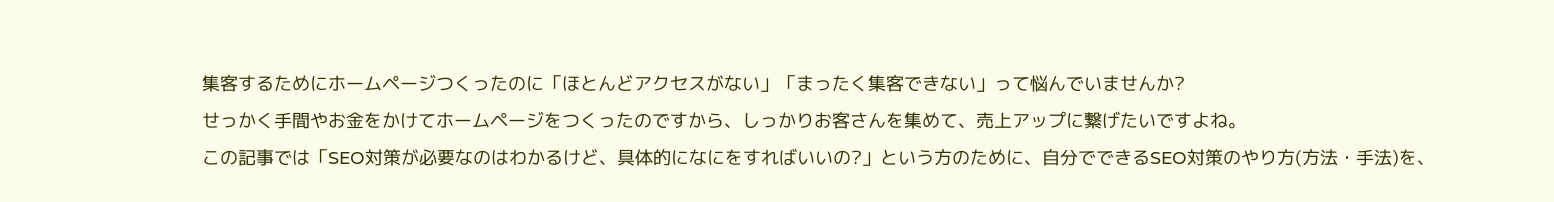集客するためにホームページつくったのに「ほとんどアクセスがない」「まったく集客できない」って悩んでいませんか?
せっかく手間やお金をかけてホームページをつくったのですから、しっかりお客さんを集めて、売上アップに繋げたいですよね。
この記事では「SEO対策が必要なのはわかるけど、具体的になにをすればいいの?」という方のために、自分でできるSEO対策のやり方(方法・手法)を、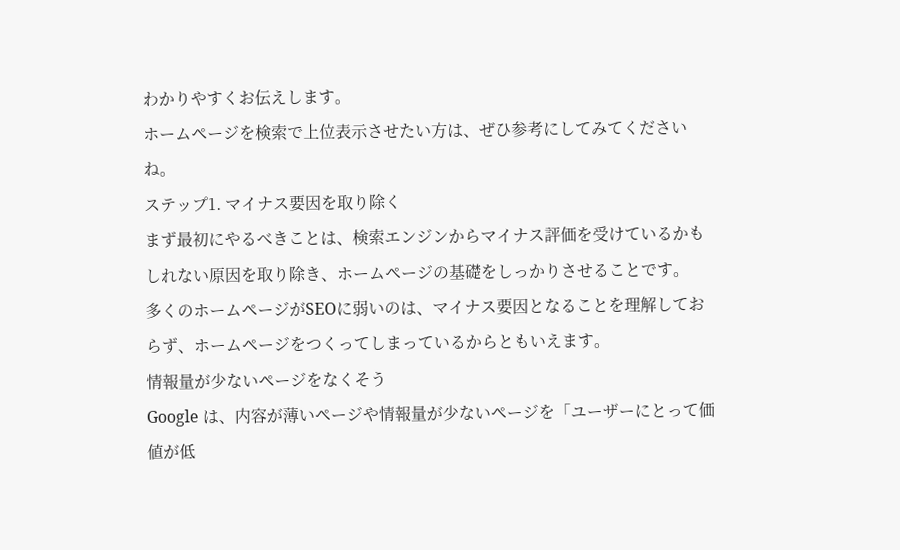わかりやすくお伝えします。
ホームページを検索で上位表示させたい方は、ぜひ参考にしてみてくださいね。
ステップ1. マイナス要因を取り除く
まず最初にやるべきことは、検索エンジンからマイナス評価を受けているかもしれない原因を取り除き、ホームページの基礎をしっかりさせることです。
多くのホームページがSEOに弱いのは、マイナス要因となることを理解しておらず、ホームページをつくってしまっているからともいえます。
情報量が少ないページをなくそう
Google は、内容が薄いページや情報量が少ないページを「ユーザーにとって価値が低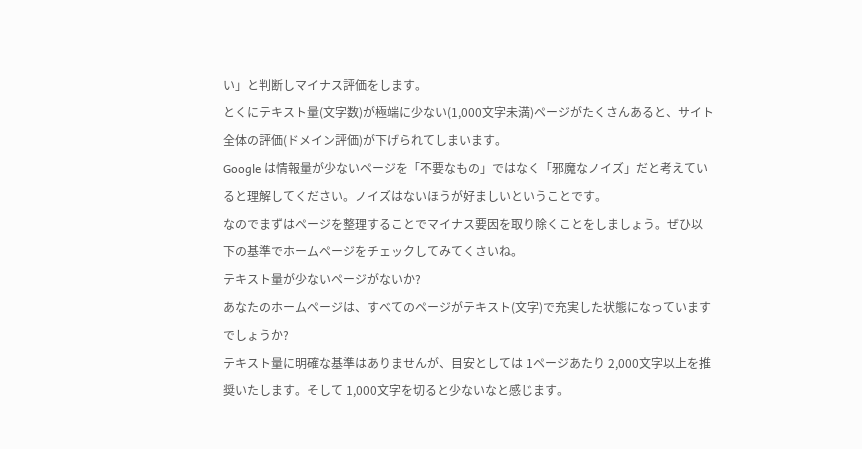い」と判断しマイナス評価をします。
とくにテキスト量(文字数)が極端に少ない(1,000文字未満)ページがたくさんあると、サイト全体の評価(ドメイン評価)が下げられてしまいます。
Google は情報量が少ないページを「不要なもの」ではなく「邪魔なノイズ」だと考えていると理解してください。ノイズはないほうが好ましいということです。
なのでまずはページを整理することでマイナス要因を取り除くことをしましょう。ぜひ以下の基準でホームページをチェックしてみてくさいね。
テキスト量が少ないページがないか?
あなたのホームページは、すべてのページがテキスト(文字)で充実した状態になっていますでしょうか?
テキスト量に明確な基準はありませんが、目安としては 1ページあたり 2,000文字以上を推奨いたします。そして 1,000文字を切ると少ないなと感じます。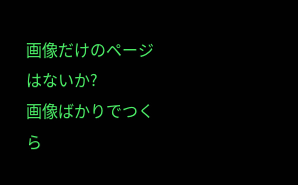画像だけのページはないか?
画像ばかりでつくら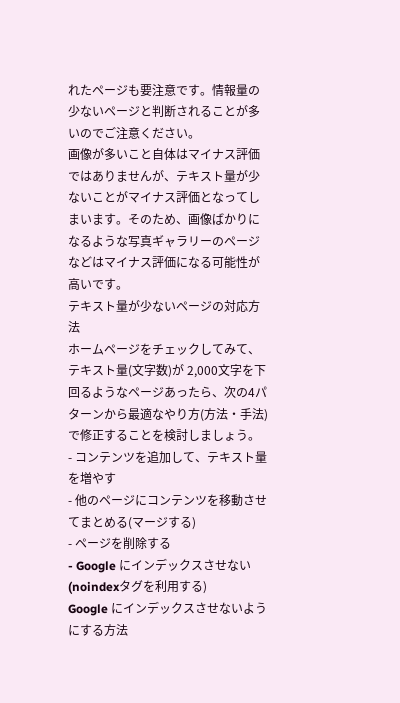れたページも要注意です。情報量の少ないページと判断されることが多いのでご注意ください。
画像が多いこと自体はマイナス評価ではありませんが、テキスト量が少ないことがマイナス評価となってしまいます。そのため、画像ばかりになるような写真ギャラリーのページなどはマイナス評価になる可能性が高いです。
テキスト量が少ないページの対応方法
ホームページをチェックしてみて、テキスト量(文字数)が 2,000文字を下回るようなページあったら、次の4パターンから最適なやり方(方法・手法)で修正することを検討しましょう。
- コンテンツを追加して、テキスト量を増やす
- 他のページにコンテンツを移動させてまとめる(マージする)
- ページを削除する
- Google にインデックスさせない(noindexタグを利用する)
Google にインデックスさせないようにする方法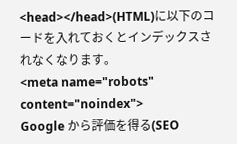<head></head>(HTML)に以下のコードを入れておくとインデックスされなくなります。
<meta name="robots" content="noindex">
Google から評価を得る(SEO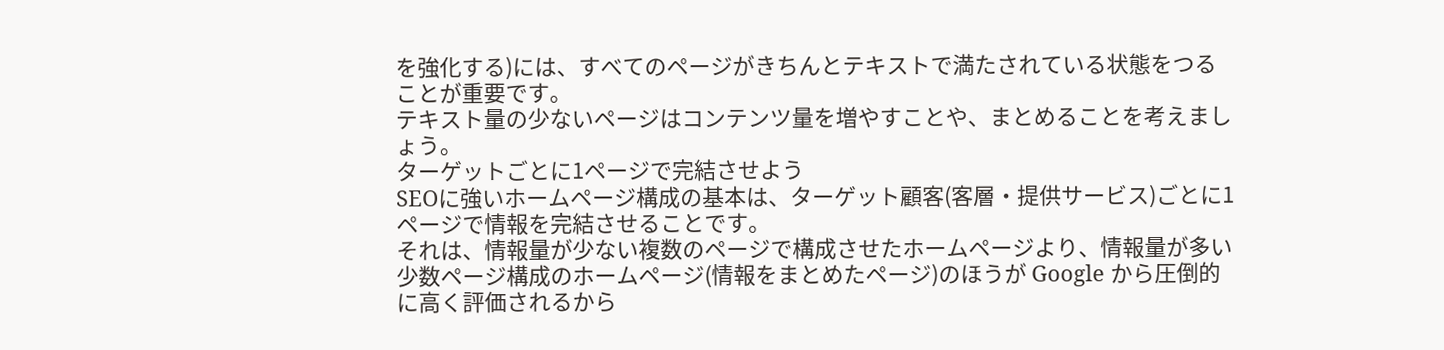を強化する)には、すべてのページがきちんとテキストで満たされている状態をつることが重要です。
テキスト量の少ないページはコンテンツ量を増やすことや、まとめることを考えましょう。
ターゲットごとに1ページで完結させよう
SEOに強いホームページ構成の基本は、ターゲット顧客(客層・提供サービス)ごとに1ページで情報を完結させることです。
それは、情報量が少ない複数のページで構成させたホームページより、情報量が多い少数ページ構成のホームページ(情報をまとめたページ)のほうが Google から圧倒的に高く評価されるから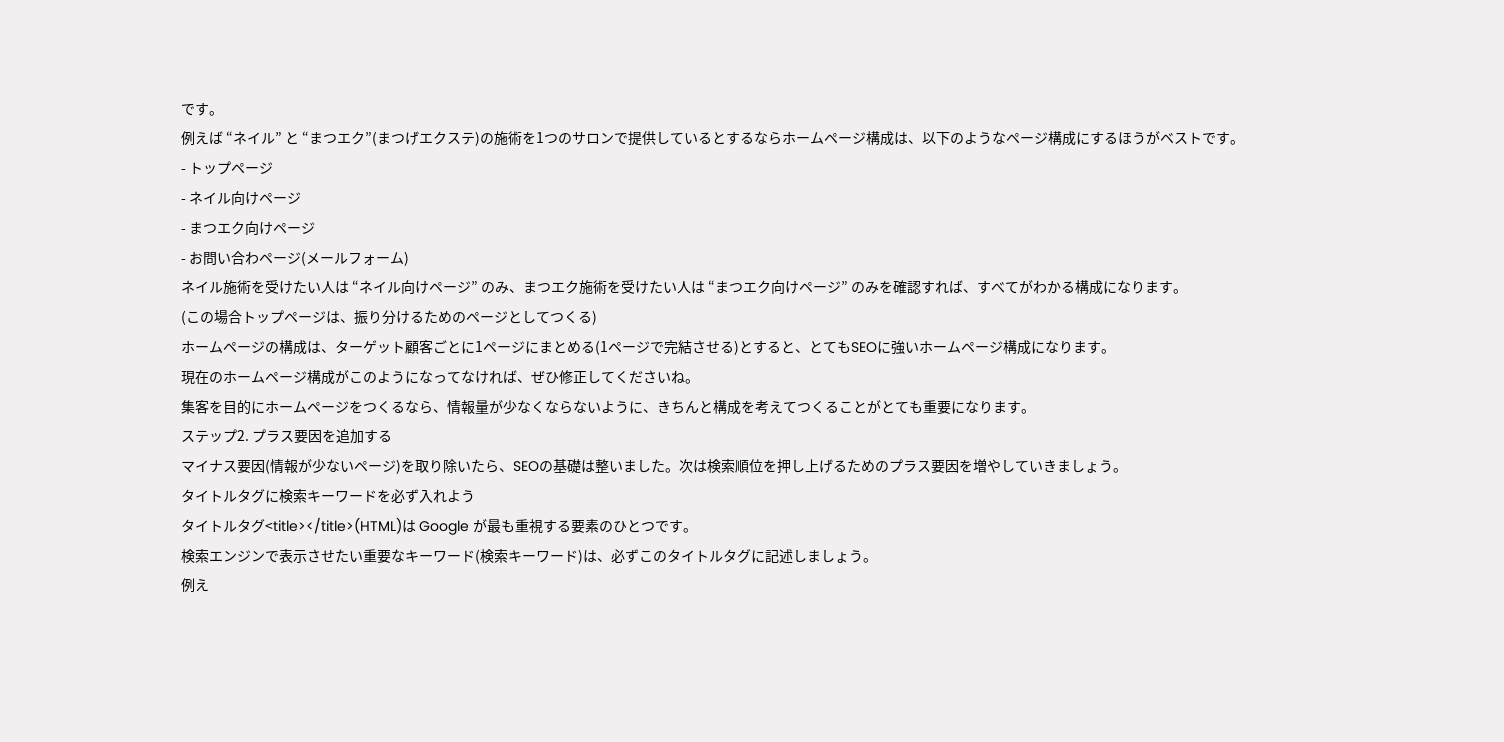です。
例えば “ネイル” と “まつエク”(まつげエクステ)の施術を1つのサロンで提供しているとするならホームページ構成は、以下のようなページ構成にするほうがベストです。
- トップページ
- ネイル向けページ
- まつエク向けページ
- お問い合わページ(メールフォーム)
ネイル施術を受けたい人は “ネイル向けページ” のみ、まつエク施術を受けたい人は “まつエク向けページ” のみを確認すれば、すべてがわかる構成になります。
(この場合トップページは、振り分けるためのページとしてつくる)
ホームページの構成は、ターゲット顧客ごとに1ページにまとめる(1ページで完結させる)とすると、とてもSEOに強いホームページ構成になります。
現在のホームページ構成がこのようになってなければ、ぜひ修正してくださいね。
集客を目的にホームページをつくるなら、情報量が少なくならないように、きちんと構成を考えてつくることがとても重要になります。
ステップ2. プラス要因を追加する
マイナス要因(情報が少ないページ)を取り除いたら、SEOの基礎は整いました。次は検索順位を押し上げるためのプラス要因を増やしていきましょう。
タイトルタグに検索キーワードを必ず入れよう
タイトルタグ<title></title>(HTML)は Google が最も重視する要素のひとつです。
検索エンジンで表示させたい重要なキーワード(検索キーワード)は、必ずこのタイトルタグに記述しましょう。
例え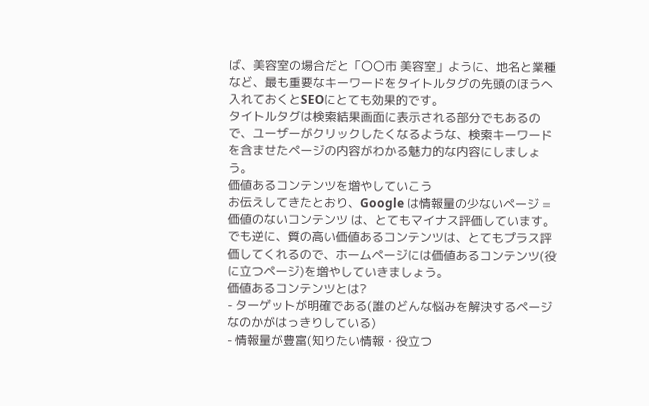ば、美容室の場合だと「〇〇市 美容室」ように、地名と業種など、最も重要なキーワードをタイトルタグの先頭のほうへ入れておくとSEOにとても効果的です。
タイトルタグは検索結果画面に表示される部分でもあるので、ユーザーがクリックしたくなるような、検索キーワードを含ませたページの内容がわかる魅力的な内容にしましょう。
価値あるコンテンツを増やしていこう
お伝えしてきたとおり、Google は情報量の少ないページ = 価値のないコンテンツ は、とてもマイナス評価しています。
でも逆に、質の高い価値あるコンテンツは、とてもプラス評価してくれるので、ホームページには価値あるコンテンツ(役に立つページ)を増やしていきましょう。
価値あるコンテンツとは?
- ターゲットが明確である(誰のどんな悩みを解決するページなのかがはっきりしている)
- 情報量が豊富(知りたい情報・役立つ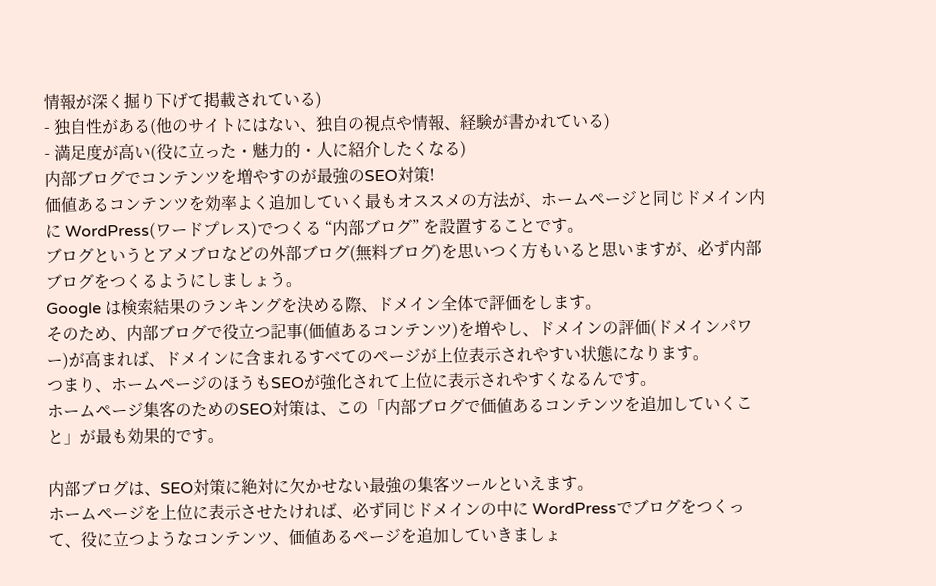情報が深く掘り下げて掲載されている)
- 独自性がある(他のサイトにはない、独自の視点や情報、経験が書かれている)
- 満足度が高い(役に立った・魅力的・人に紹介したくなる)
内部ブログでコンテンツを増やすのが最強のSEO対策!
価値あるコンテンツを効率よく追加していく最もオススメの方法が、ホームページと同じドメイン内に WordPress(ワードプレス)でつくる “内部ブログ” を設置することです。
ブログというとアメブロなどの外部ブログ(無料ブログ)を思いつく方もいると思いますが、必ず内部ブログをつくるようにしましょう。
Google は検索結果のランキングを決める際、ドメイン全体で評価をします。
そのため、内部ブログで役立つ記事(価値あるコンテンツ)を増やし、ドメインの評価(ドメインパワー)が高まれば、ドメインに含まれるすべてのページが上位表示されやすい状態になります。
つまり、ホームページのほうもSEOが強化されて上位に表示されやすくなるんです。
ホームページ集客のためのSEO対策は、この「内部ブログで価値あるコンテンツを追加していくこと」が最も効果的です。

内部ブログは、SEO対策に絶対に欠かせない最強の集客ツールといえます。
ホームページを上位に表示させたければ、必ず同じドメインの中に WordPressでブログをつくって、役に立つようなコンテンツ、価値あるページを追加していきましょ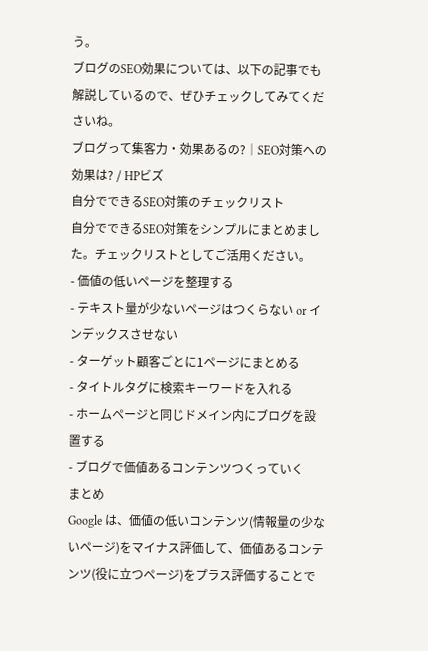う。
ブログのSEO効果については、以下の記事でも解説しているので、ぜひチェックしてみてくださいね。
ブログって集客力・効果あるの?│SEO対策への効果は? / HPビズ
自分でできるSEO対策のチェックリスト
自分でできるSEO対策をシンプルにまとめました。チェックリストとしてご活用ください。
- 価値の低いページを整理する
- テキスト量が少ないページはつくらない or インデックスさせない
- ターゲット顧客ごとに1ページにまとめる
- タイトルタグに検索キーワードを入れる
- ホームページと同じドメイン内にブログを設置する
- ブログで価値あるコンテンツつくっていく
まとめ
Google は、価値の低いコンテンツ(情報量の少ないページ)をマイナス評価して、価値あるコンテンツ(役に立つページ)をプラス評価することで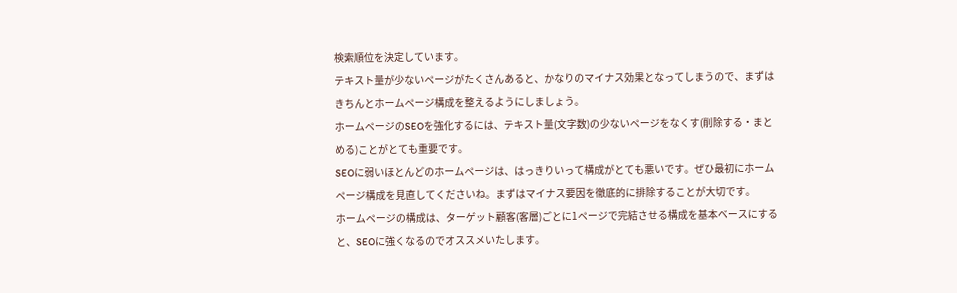検索順位を決定しています。
テキスト量が少ないページがたくさんあると、かなりのマイナス効果となってしまうので、まずはきちんとホームページ構成を整えるようにしましょう。
ホームページのSEOを強化するには、テキスト量(文字数)の少ないページをなくす(削除する・まとめる)ことがとても重要です。
SEOに弱いほとんどのホームページは、はっきりいって構成がとても悪いです。ぜひ最初にホームページ構成を見直してくださいね。まずはマイナス要因を徹底的に排除することが大切です。
ホームページの構成は、ターゲット顧客(客層)ごとに1ページで完結させる構成を基本ベースにすると、SEOに強くなるのでオススメいたします。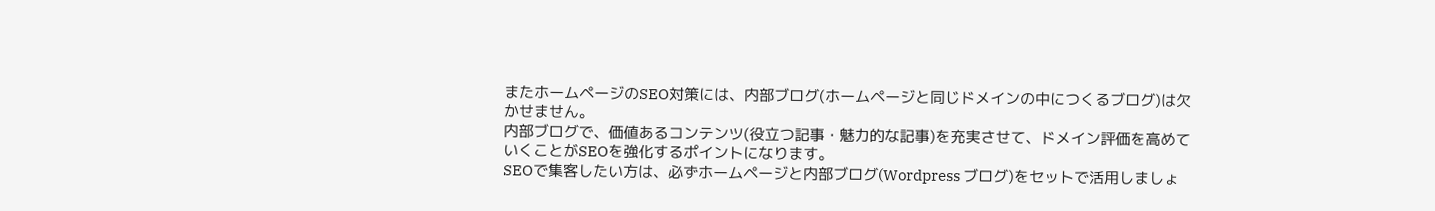またホームページのSEO対策には、内部ブログ(ホームページと同じドメインの中につくるブログ)は欠かせません。
内部ブログで、価値あるコンテンツ(役立つ記事・魅力的な記事)を充実させて、ドメイン評価を高めていくことがSEOを強化するポイントになります。
SEOで集客したい方は、必ずホームページと内部ブログ(Wordpress ブログ)をセットで活用しましょ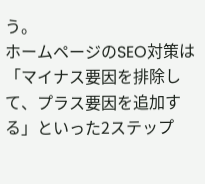う。
ホームページのSEO対策は「マイナス要因を排除して、プラス要因を追加する」といった2ステップ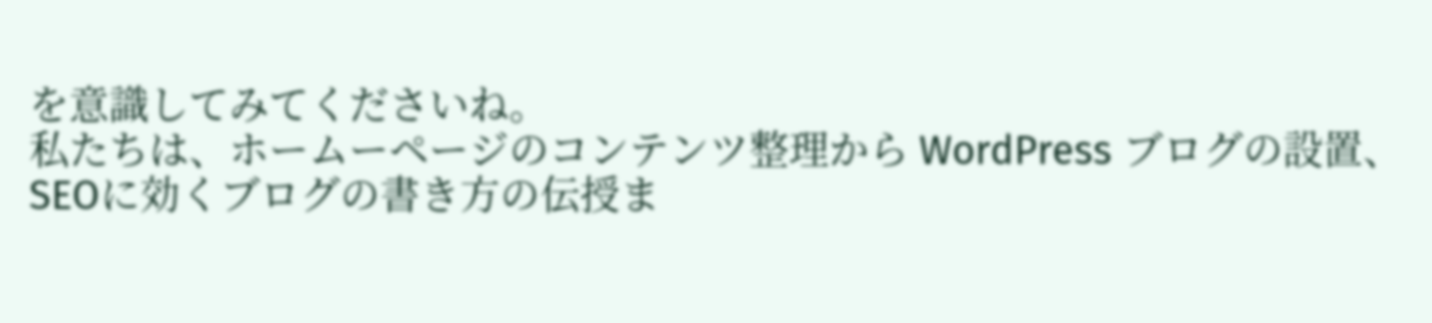を意識してみてくださいね。
私たちは、ホームーページのコンテンツ整理から WordPress ブログの設置、SEOに効くブログの書き方の伝授ま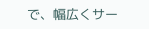で、幅広くサー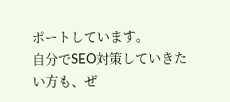ポートしています。
自分でSEO対策していきたい方も、ぜ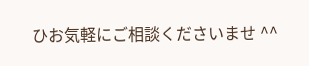ひお気軽にご相談くださいませ ^^